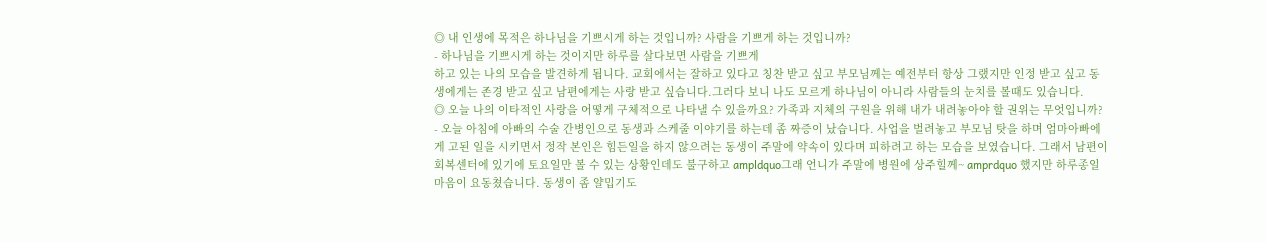◎ 내 인생에 목적은 하나님을 기쁘시게 하는 것입니까? 사람을 기쁘게 하는 것입니까?
- 하나님을 기쁘시게 하는 것이지만 하루를 살다보면 사람을 기쁘게
하고 있는 나의 모습을 발견하게 됩니다. 교회에서는 잘하고 있다고 칭찬 받고 싶고 부모님께는 예전부터 항상 그랬지만 인정 받고 싶고 동생에게는 존경 받고 싶고 남편에게는 사랑 받고 싶습니다.그러다 보니 나도 모르게 하나님이 아니라 사람들의 눈치를 볼때도 있습니다.
◎ 오늘 나의 이타적인 사랑을 어떻게 구체적으로 나타낼 수 있을까요? 가족과 지체의 구원을 위해 내가 내려놓아야 할 권위는 무엇입니까?
- 오늘 아침에 아빠의 수술 간병인으로 동생과 스케줄 이야기를 하는데 좀 짜증이 났습니다. 사업을 벌려놓고 부모님 탓을 하며 엄마아빠에게 고된 일을 시키면서 정작 본인은 힘든일을 하지 않으려는 동생이 주말에 약속이 있다며 피하려고 하는 모습을 보였습니다. 그래서 남편이 회복센터에 있기에 토요일만 볼 수 있는 상황인데도 불구하고 ampldquo그래 언니가 주말에 병원에 상주힐께~ amprdquo 했지만 하루종일 마음이 요동쳤습니다. 동생이 좀 얄밉기도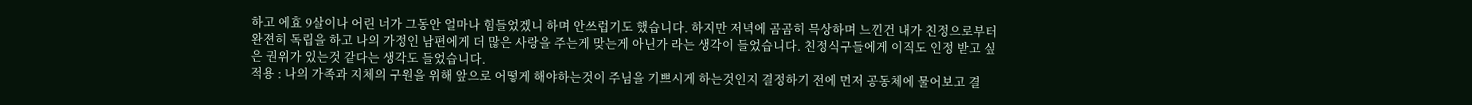하고 에효 9살이나 어린 너가 그동안 얼마나 힘들었겠니 하며 안쓰럽기도 했습니다. 하지만 저녁에 곰곰히 믁상하며 느낀건 내가 친정으로부터 완젼히 독립을 하고 나의 가정인 남편에게 더 많은 사랑을 주는게 맞는게 아닌가 라는 생각이 들었습니다. 친정식구들에게 이직도 인정 받고 싶은 권위가 있는것 같다는 생각도 들었습니다.
적용 : 나의 가족과 지체의 구원을 위해 앞으로 어떻게 해야하는것이 주님을 기쁘시게 하는것인지 결정하기 전에 먼저 공동체에 물어보고 결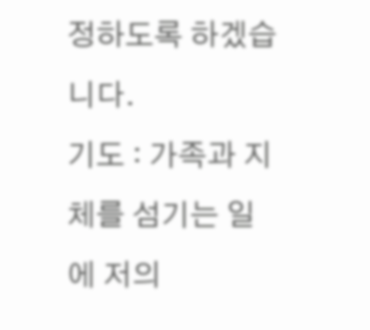정하도록 하겠습니다.
기도 : 가족과 지체를 섬기는 일에 저의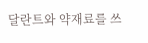달란트와 약재료를 쓰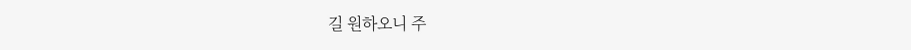길 원하오니 주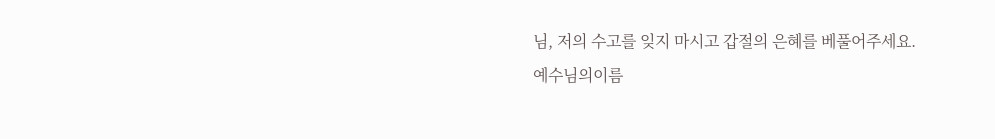님, 저의 수고를 잊지 마시고 갑절의 은혜를 베풀어주세요.
예수님의이름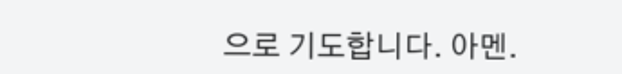으로 기도합니다. 아멘.